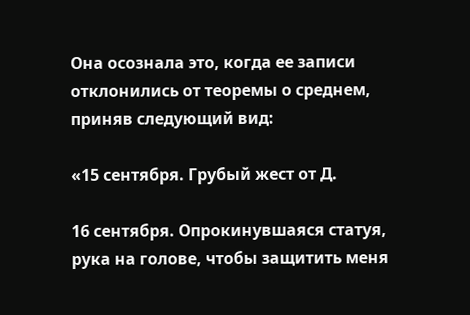Она осознала это, когда ее записи отклонились от теоремы о среднем, приняв следующий вид:

«15 сентября. Грубый жест от Д.

16 сентября. Опрокинувшаяся статуя, рука на голове, чтобы защитить меня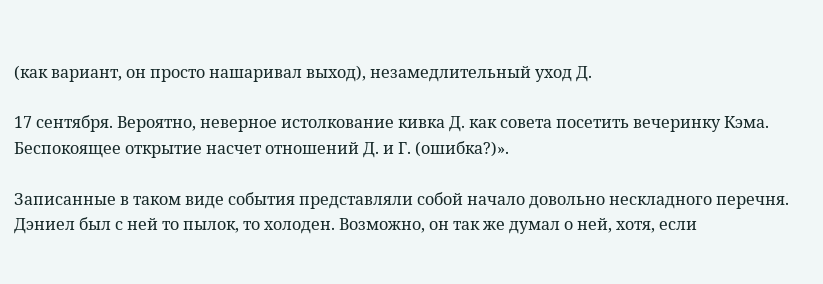(как вариант, он просто нашаривал выход), незамедлительный уход Д.

17 сентября. Вероятно, неверное истолкование кивка Д. как совета посетить вечеринку Кэма. Беспокоящее открытие насчет отношений Д. и Г. (ошибка?)».

Записанные в таком виде события представляли собой начало довольно нескладного перечня. Дэниел был с ней то пылок, то холоден. Возможно, он так же думал о ней, хотя, если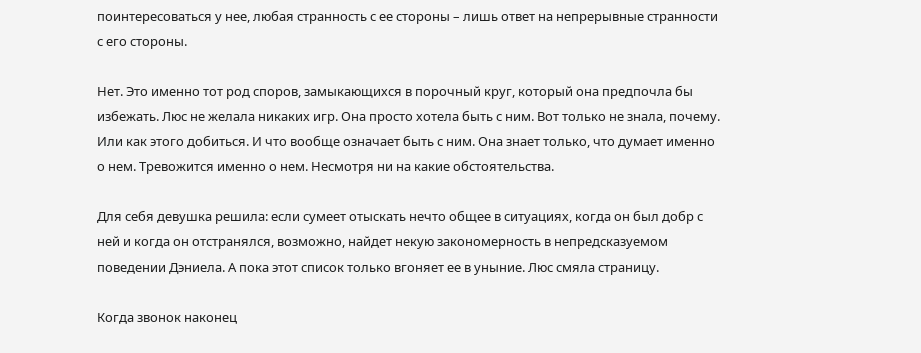поинтересоваться у нее, любая странность с ее стороны – лишь ответ на непрерывные странности с его стороны.

Нет. Это именно тот род споров, замыкающихся в порочный круг, который она предпочла бы избежать. Люс не желала никаких игр. Она просто хотела быть с ним. Вот только не знала, почему. Или как этого добиться. И что вообще означает быть с ним. Она знает только, что думает именно о нем. Тревожится именно о нем. Несмотря ни на какие обстоятельства.

Для себя девушка решила: если сумеет отыскать нечто общее в ситуациях, когда он был добр с ней и когда он отстранялся, возможно, найдет некую закономерность в непредсказуемом поведении Дэниела. А пока этот список только вгоняет ее в уныние. Люс смяла страницу.

Когда звонок наконец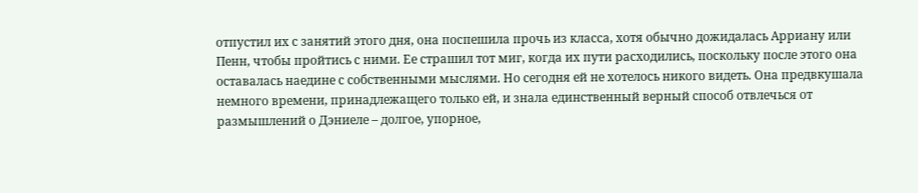отпустил их с занятий этого дня, она поспешила прочь из класса, хотя обычно дожидалась Арриану или Пенн, чтобы пройтись с ними. Ее страшил тот миг, когда их пути расходились, поскольку после этого она оставалась наедине с собственными мыслями. Но сегодня ей не хотелось никого видеть. Она предвкушала немного времени, принадлежащего только ей, и знала единственный верный способ отвлечься от размышлений о Дэниеле – долгое, упорное,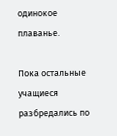одинокое плаванье.

Пока остальные учащиеся разбредались по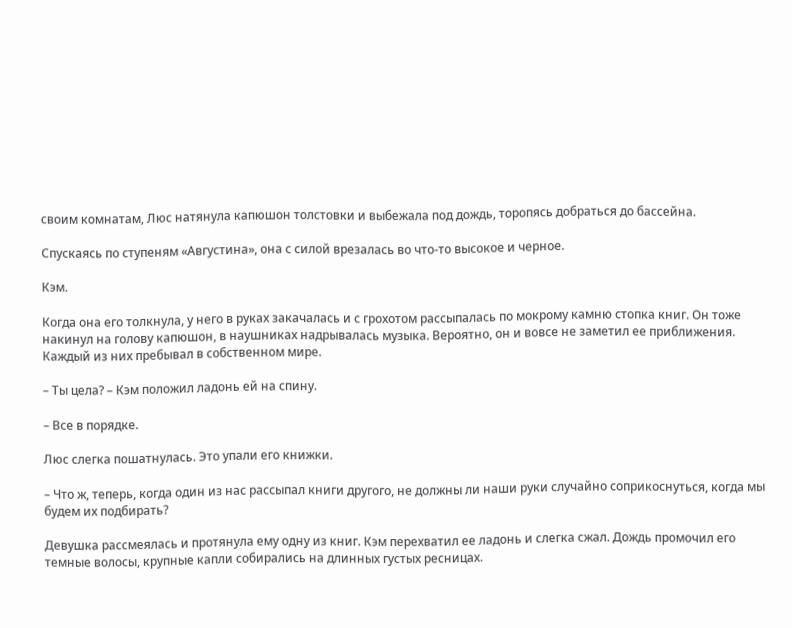своим комнатам, Люс натянула капюшон толстовки и выбежала под дождь, торопясь добраться до бассейна.

Спускаясь по ступеням «Августина», она с силой врезалась во что-то высокое и черное.

Кэм.

Когда она его толкнула, у него в руках закачалась и с грохотом рассыпалась по мокрому камню стопка книг. Он тоже накинул на голову капюшон, в наушниках надрывалась музыка. Вероятно, он и вовсе не заметил ее приближения. Каждый из них пребывал в собственном мире.

– Ты цела? – Кэм положил ладонь ей на спину.

– Все в порядке.

Люс слегка пошатнулась. Это упали его книжки.

– Что ж, теперь, когда один из нас рассыпал книги другого, не должны ли наши руки случайно соприкоснуться, когда мы будем их подбирать?

Девушка рассмеялась и протянула ему одну из книг. Кэм перехватил ее ладонь и слегка сжал. Дождь промочил его темные волосы, крупные капли собирались на длинных густых ресницах.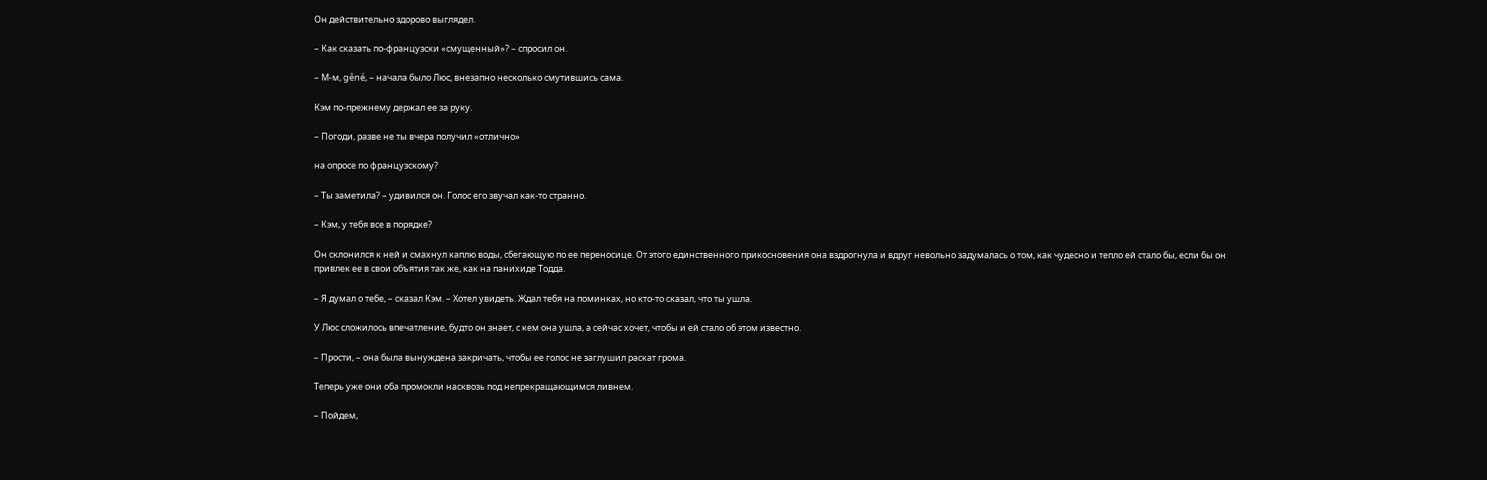Он действительно здорово выглядел.

– Как сказать по-французски «смущенный»? – спросил он.

– М-м, gêné, – начала было Люс, внезапно несколько смутившись сама.

Кэм по-прежнему держал ее за руку.

– Погоди, разве не ты вчера получил «отлично»

на опросе по французскому?

– Ты заметила? – удивился он. Голос его звучал как-то странно.

– Кэм, у тебя все в порядке?

Он склонился к ней и смахнул каплю воды, сбегающую по ее переносице. От этого единственного прикосновения она вздрогнула и вдруг невольно задумалась о том, как чудесно и тепло ей стало бы, если бы он привлек ее в свои объятия так же, как на панихиде Тодда.

– Я думал о тебе, – сказал Кэм. – Хотел увидеть. Ждал тебя на поминках, но кто-то сказал, что ты ушла.

У Люс сложилось впечатление, будто он знает, с кем она ушла, а сейчас хочет, чтобы и ей стало об этом известно.

– Прости, – она была вынуждена закричать, чтобы ее голос не заглушил раскат грома.

Теперь уже они оба промокли насквозь под непрекращающимся ливнем.

– Пойдем,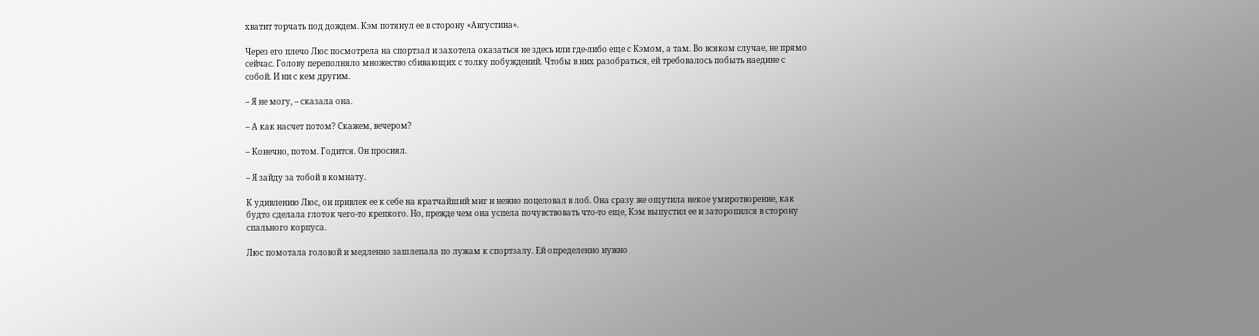хватит торчать под дождем. Кэм потянул ее в сторону «Августина».

Через его плечо Люс посмотрела на спортзал и захотела оказаться не здесь или где-либо еще с Кэмом, а там. Во всяком случае, не прямо сейчас. Голову переполняло множество сбивающих с толку побуждений. Чтобы в них разобраться, ей требовалось побыть наедине с собой. И ни с кем другим.

– Я не могу, – сказала она.

– А как насчет потом? Скажем, вечером?

– Конечно, потом. Годится. Он просиял.

– Я зайду за тобой в комнату.

К удивлению Люс, он привлек ее к себе на кратчайший миг и нежно поцеловал в лоб. Она сразу же ощутила некое умиротворение, как будто сделала глоток чего-то крепкого. Но, прежде чем она успела почувствовать что-то еще, Кэм выпустил ее и заторопился в сторону спального корпуса.

Люс помотала головой и медленно зашлепала по лужам к спортзалу. Ей определенно нужно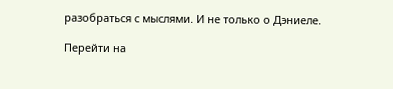разобраться с мыслями. И не только о Дэниеле.

Перейти на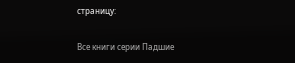страницу:

Все книги серии Падшие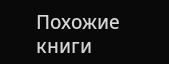Похожие книги